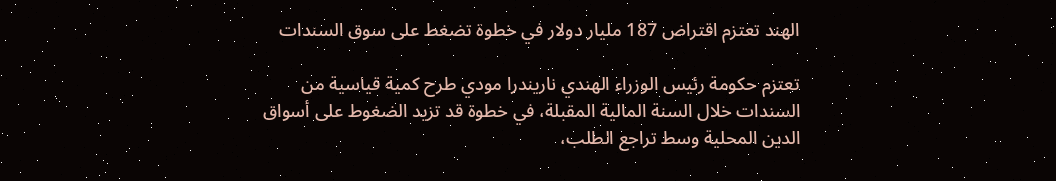الهند تعتزم اقتراض 187 مليار دولار في خطوة تضغط على سوق السندات

تعتزم حكومة رئيس الوزراء الهندي ناريندرا مودي طرح كمية قياسية من السندات خلال السنة المالية المقبلة، في خطوة قد تزيد الضغوط على أسواق الدين المحلية وسط تراجع الطلب،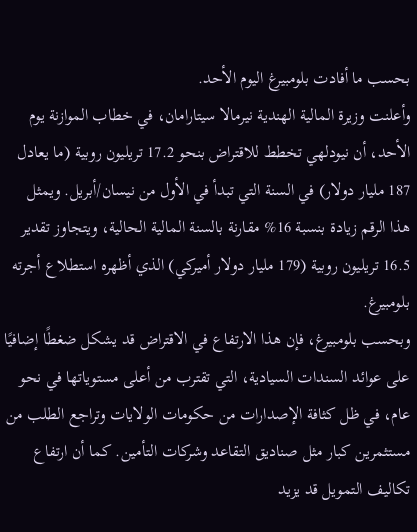بحسب ما أفادت بلومبيرغ اليوم الأحد.
وأعلنت وزيرة المالية الهندية نيرمالا سيتارامان، في خطاب الموازنة يوم الأحد، أن نيودلهي تخطط للاقتراض بنحو 17.2 تريليون روبية (ما يعادل 187 مليار دولار) في السنة التي تبدأ في الأول من نيسان/أبريل. ويمثل هذا الرقم زيادة بنسبة 16% مقارنة بالسنة المالية الحالية، ويتجاوز تقدير 16.5 تريليون روبية (179 مليار دولار أميركي) الذي أظهره استطلاع أجرته بلومبيرغ.
وبحسب بلومبيرغ، فإن هذا الارتفاع في الاقتراض قد يشكل ضغطًا إضافيًا على عوائد السندات السيادية، التي تقترب من أعلى مستوياتها في نحو عام، في ظل كثافة الإصدارات من حكومات الولايات وتراجع الطلب من مستثمرين كبار مثل صناديق التقاعد وشركات التأمين. كما أن ارتفاع تكاليف التمويل قد يزيد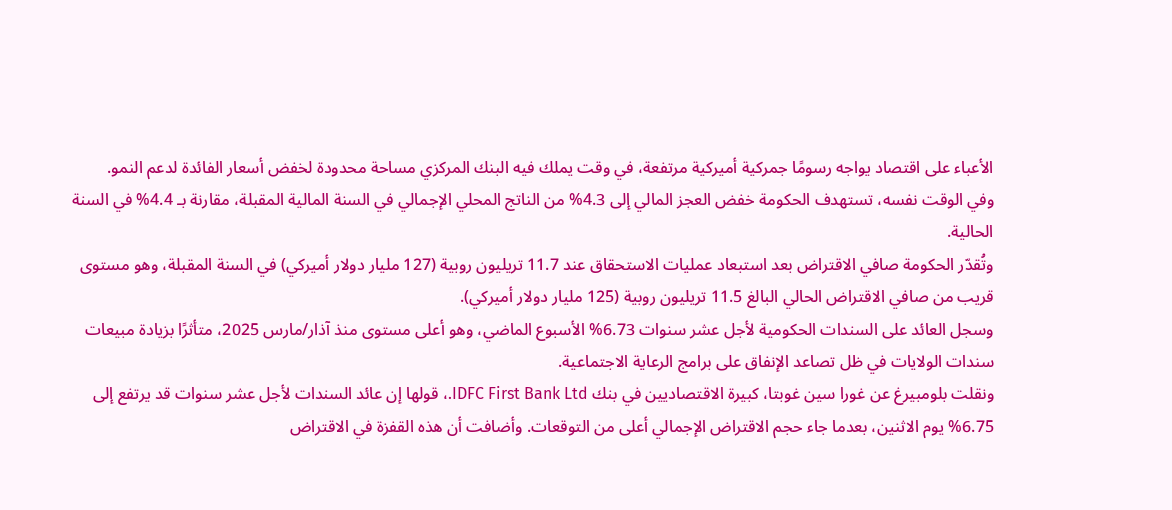الأعباء على اقتصاد يواجه رسومًا جمركية أميركية مرتفعة، في وقت يملك فيه البنك المركزي مساحة محدودة لخفض أسعار الفائدة لدعم النمو.
وفي الوقت نفسه، تستهدف الحكومة خفض العجز المالي إلى 4.3% من الناتج المحلي الإجمالي في السنة المالية المقبلة، مقارنة بـ 4.4% في السنة الحالية.
وتُقدّر الحكومة صافي الاقتراض بعد استبعاد عمليات الاستحقاق عند 11.7 تريليون روبية (127 مليار دولار أميركي) في السنة المقبلة، وهو مستوى قريب من صافي الاقتراض الحالي البالغ 11.5 تريليون روبية (125 مليار دولار أميركي).
وسجل العائد على السندات الحكومية لأجل عشر سنوات 6.73% الأسبوع الماضي، وهو أعلى مستوى منذ آذار/مارس 2025، متأثرًا بزيادة مبيعات سندات الولايات في ظل تصاعد الإنفاق على برامج الرعاية الاجتماعية.
ونقلت بلومبيرغ عن غورا سين غوبتا، كبيرة الاقتصاديين في بنك IDFC First Bank Ltd.، قولها إن عائد السندات لأجل عشر سنوات قد يرتفع إلى 6.75% يوم الاثنين، بعدما جاء حجم الاقتراض الإجمالي أعلى من التوقعات. وأضافت أن هذه القفزة في الاقتراض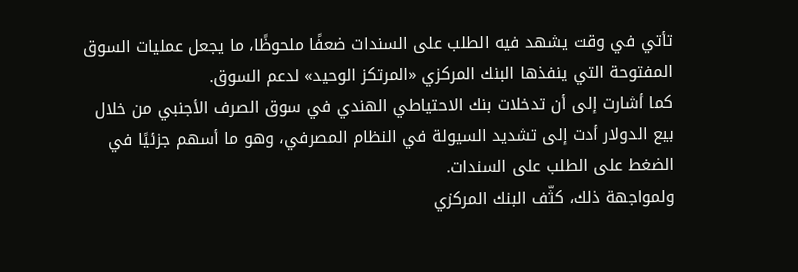تأتي في وقت يشهد فيه الطلب على السندات ضعفًا ملحوظًا، ما يجعل عمليات السوق المفتوحة التي ينفذها البنك المركزي «المرتكز الوحيد» لدعم السوق.
كما أشارت إلى أن تدخلات بنك الاحتياطي الهندي في سوق الصرف الأجنبي من خلال بيع الدولار أدت إلى تشديد السيولة في النظام المصرفي، وهو ما أسهم جزئيًا في الضغط على الطلب على السندات.
ولمواجهة ذلك، كثّف البنك المركزي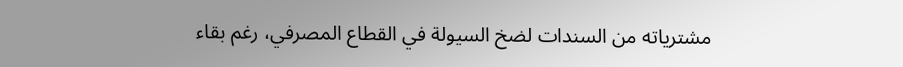مشترياته من السندات لضخ السيولة في القطاع المصرفي، رغم بقاء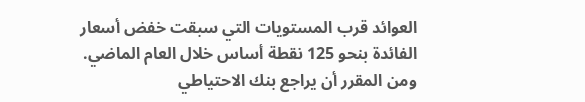العوائد قرب المستويات التي سبقت خفض أسعار الفائدة بنحو 125 نقطة أساس خلال العام الماضي.
ومن المقرر أن يراجع بنك الاحتياطي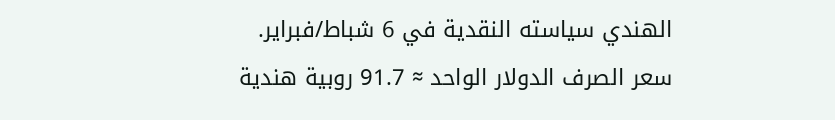الهندي سياسته النقدية في 6 شباط/فبراير.
سعر الصرف الدولار الواحد ≈ 91.7 روبية هندية